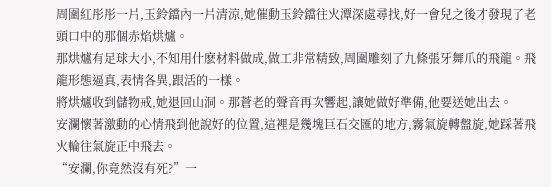周圍紅彤彤一片,玉鈴鐺內一片清涼,她催動玉鈴鐺往火潭深處尋找,好一會兒之後才發現了老頭口中的那個赤焰烘爐。
那烘爐有足球大小,不知用什麽材料做成,做工非常精致,周圍雕刻了九條張牙舞爪的飛龍。飛龍形態逼真,表情各異,跟活的一樣。
將烘爐收到儲物戒,她退回山洞。那蒼老的聲音再次響起,讓她做好準備,他要送她出去。
安瀾懷著激動的心情飛到他說好的位置,這裡是幾塊巨石交匯的地方,霧氣旋轉盤旋,她踩著飛火輪往氣旋正中飛去。
“安瀾,你竟然沒有死?”一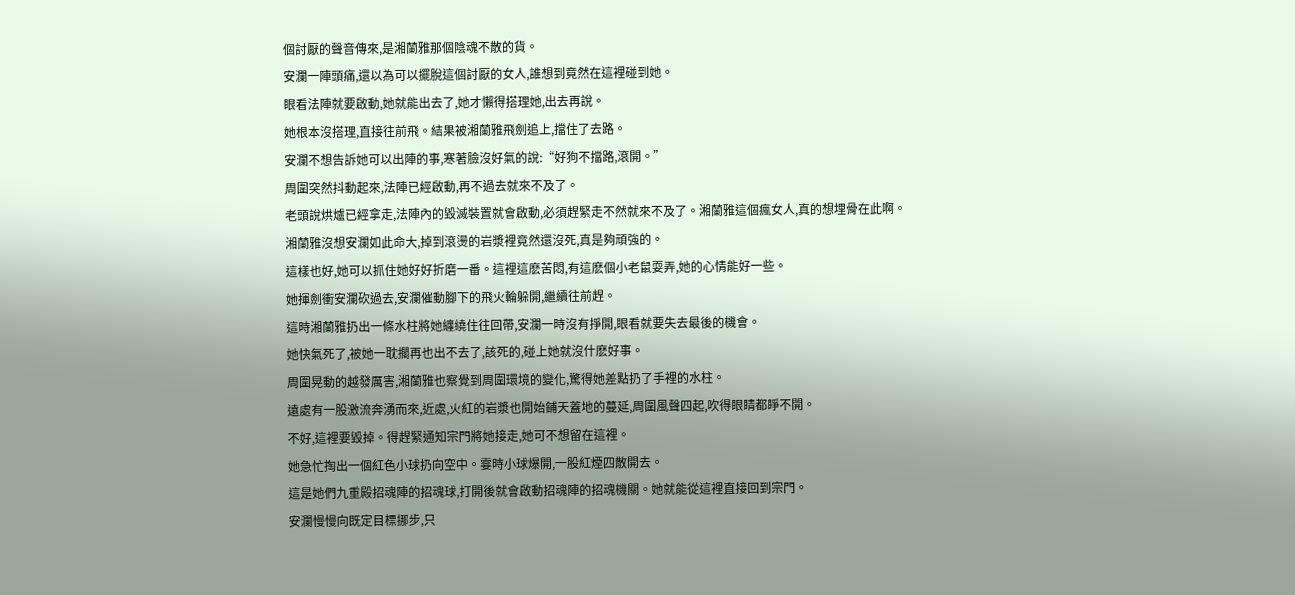個討厭的聲音傳來,是湘蘭雅那個陰魂不散的貨。
安瀾一陣頭痛,還以為可以擺脫這個討厭的女人,誰想到竟然在這裡碰到她。
眼看法陣就要啟動,她就能出去了,她才懶得搭理她,出去再說。
她根本沒搭理,直接往前飛。結果被湘蘭雅飛劍追上,擋住了去路。
安瀾不想告訴她可以出陣的事,寒著臉沒好氣的說:“好狗不擋路,滾開。”
周圍突然抖動起來,法陣已經啟動,再不過去就來不及了。
老頭說烘爐已經拿走,法陣內的毀滅裝置就會啟動,必須趕緊走不然就來不及了。湘蘭雅這個瘋女人,真的想埋骨在此啊。
湘蘭雅沒想安瀾如此命大,掉到滾燙的岩漿裡竟然還沒死,真是夠頑強的。
這樣也好,她可以抓住她好好折磨一番。這裡這麽苦悶,有這麽個小老鼠耍弄,她的心情能好一些。
她揮劍衝安瀾砍過去,安瀾催動腳下的飛火輪躲開,繼續往前趕。
這時湘蘭雅扔出一條水柱將她纏繞住往回帶,安瀾一時沒有掙開,眼看就要失去最後的機會。
她快氣死了,被她一耽擱再也出不去了,該死的,碰上她就沒什麽好事。
周圍晃動的越發厲害,湘蘭雅也察覺到周圍環境的變化,驚得她差點扔了手裡的水柱。
遠處有一股激流奔湧而來,近處,火紅的岩漿也開始鋪天蓋地的蔓延,周圍風聲四起,吹得眼睛都睜不開。
不好,這裡要毀掉。得趕緊通知宗門將她接走,她可不想留在這裡。
她急忙掏出一個紅色小球扔向空中。霎時小球爆開,一股紅煙四散開去。
這是她們九重殿招魂陣的招魂球,打開後就會啟動招魂陣的招魂機關。她就能從這裡直接回到宗門。
安瀾慢慢向既定目標挪步,只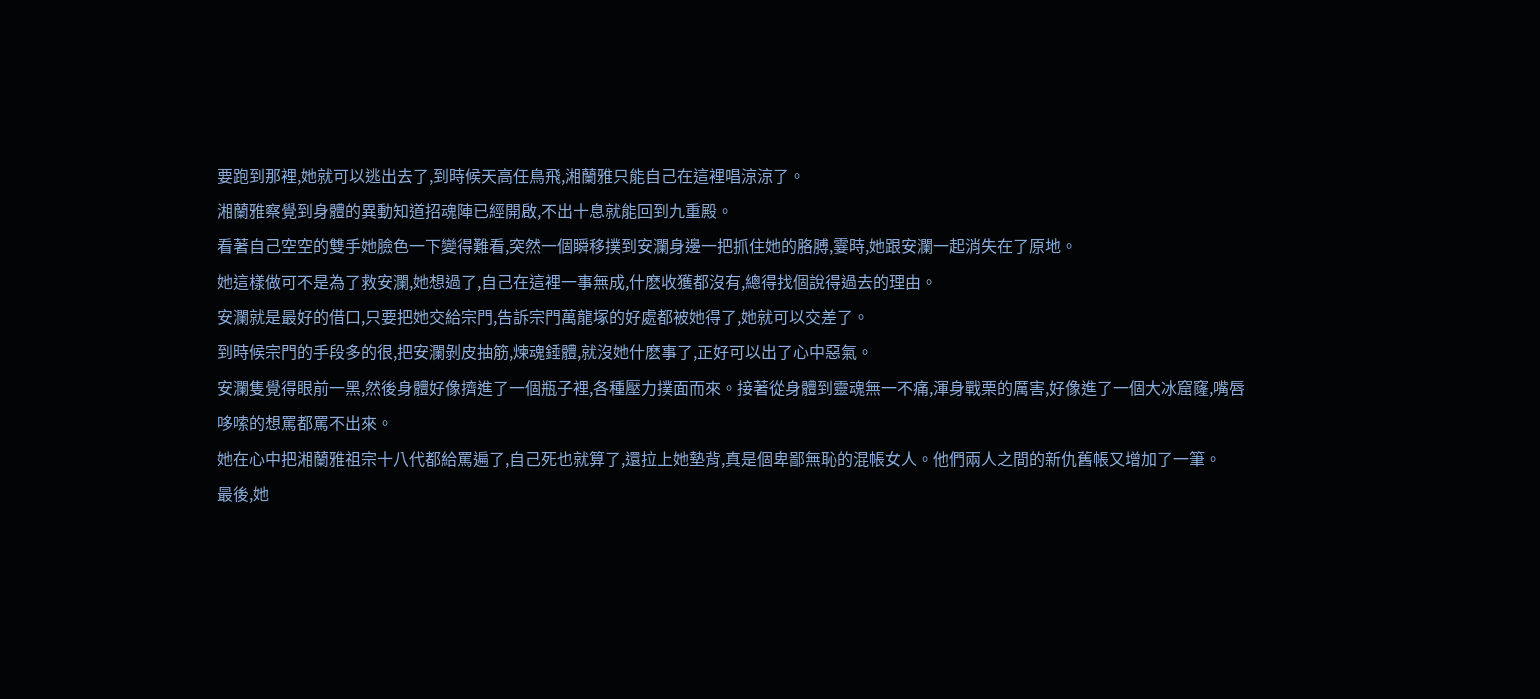要跑到那裡,她就可以逃出去了,到時候天高任鳥飛,湘蘭雅只能自己在這裡唱涼涼了。
湘蘭雅察覺到身體的異動知道招魂陣已經開啟,不出十息就能回到九重殿。
看著自己空空的雙手她臉色一下變得難看,突然一個瞬移撲到安瀾身邊一把抓住她的胳膊,霎時,她跟安瀾一起消失在了原地。
她這樣做可不是為了救安瀾,她想過了,自己在這裡一事無成,什麽收獲都沒有,總得找個說得過去的理由。
安瀾就是最好的借口,只要把她交給宗門,告訴宗門萬龍塚的好處都被她得了,她就可以交差了。
到時候宗門的手段多的很,把安瀾剝皮抽筋,煉魂錘體,就沒她什麽事了,正好可以出了心中惡氣。
安瀾隻覺得眼前一黑,然後身體好像擠進了一個瓶子裡,各種壓力撲面而來。接著從身體到靈魂無一不痛,渾身戰栗的厲害,好像進了一個大冰窟窿,嘴唇哆嗦的想罵都罵不出來。
她在心中把湘蘭雅祖宗十八代都給罵遍了,自己死也就算了,還拉上她墊背,真是個卑鄙無恥的混帳女人。他們兩人之間的新仇舊帳又增加了一筆。
最後,她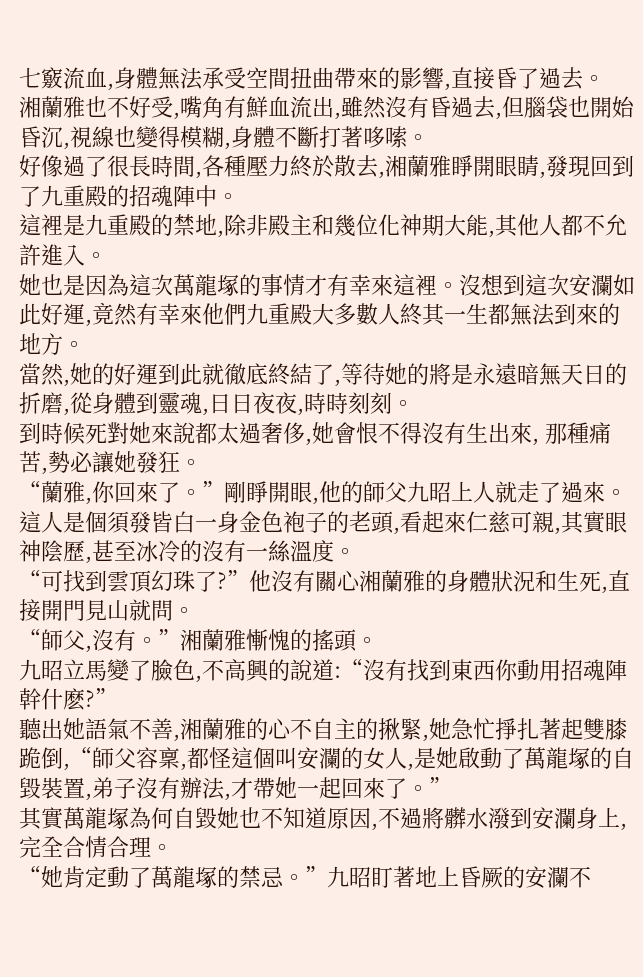七竅流血,身體無法承受空間扭曲帶來的影響,直接昏了過去。
湘蘭雅也不好受,嘴角有鮮血流出,雖然沒有昏過去,但腦袋也開始昏沉,視線也變得模糊,身體不斷打著哆嗦。
好像過了很長時間,各種壓力終於散去,湘蘭雅睜開眼睛,發現回到了九重殿的招魂陣中。
這裡是九重殿的禁地,除非殿主和幾位化神期大能,其他人都不允許進入。
她也是因為這次萬龍塚的事情才有幸來這裡。沒想到這次安瀾如此好運,竟然有幸來他們九重殿大多數人終其一生都無法到來的地方。
當然,她的好運到此就徹底終結了,等待她的將是永遠暗無天日的折磨,從身體到靈魂,日日夜夜,時時刻刻。
到時候死對她來說都太過奢侈,她會恨不得沒有生出來, 那種痛苦,勢必讓她發狂。
“蘭雅,你回來了。”剛睜開眼,他的師父九昭上人就走了過來。
這人是個須發皆白一身金色袍子的老頭,看起來仁慈可親,其實眼神陰歷,甚至冰冷的沒有一絲溫度。
“可找到雲頂幻珠了?”他沒有關心湘蘭雅的身體狀況和生死,直接開門見山就問。
“師父,沒有。”湘蘭雅慚愧的搖頭。
九昭立馬變了臉色,不高興的說道:“沒有找到東西你動用招魂陣幹什麽?”
聽出她語氣不善,湘蘭雅的心不自主的揪緊,她急忙掙扎著起雙膝跪倒,“師父容稟,都怪這個叫安瀾的女人,是她啟動了萬龍塚的自毀裝置,弟子沒有辦法,才帶她一起回來了。”
其實萬龍塚為何自毀她也不知道原因,不過將髒水潑到安瀾身上,完全合情合理。
“她肯定動了萬龍塚的禁忌。”九昭盯著地上昏厥的安瀾不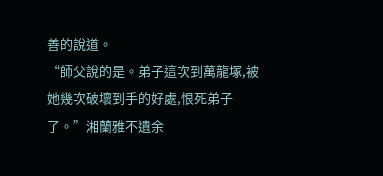善的說道。
“師父說的是。弟子這次到萬龍塚,被她幾次破壞到手的好處,恨死弟子了。”湘蘭雅不遺余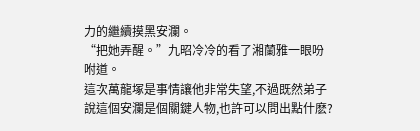力的繼續摸黑安瀾。
“把她弄醒。”九昭冷冷的看了湘蘭雅一眼吩咐道。
這次萬龍塚是事情讓他非常失望,不過既然弟子說這個安瀾是個關鍵人物,也許可以問出點什麽?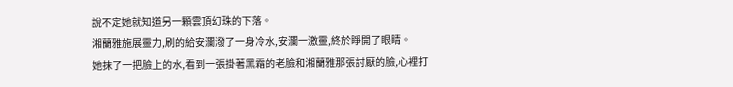說不定她就知道另一顆雲頂幻珠的下落。
湘蘭雅施展靈力,刷的給安瀾潑了一身冷水,安瀾一激靈,終於睜開了眼睛。
她抹了一把臉上的水,看到一張掛著黑霜的老臉和湘蘭雅那張討厭的臉,心裡打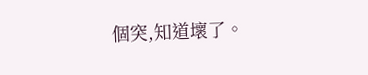個突,知道壞了。